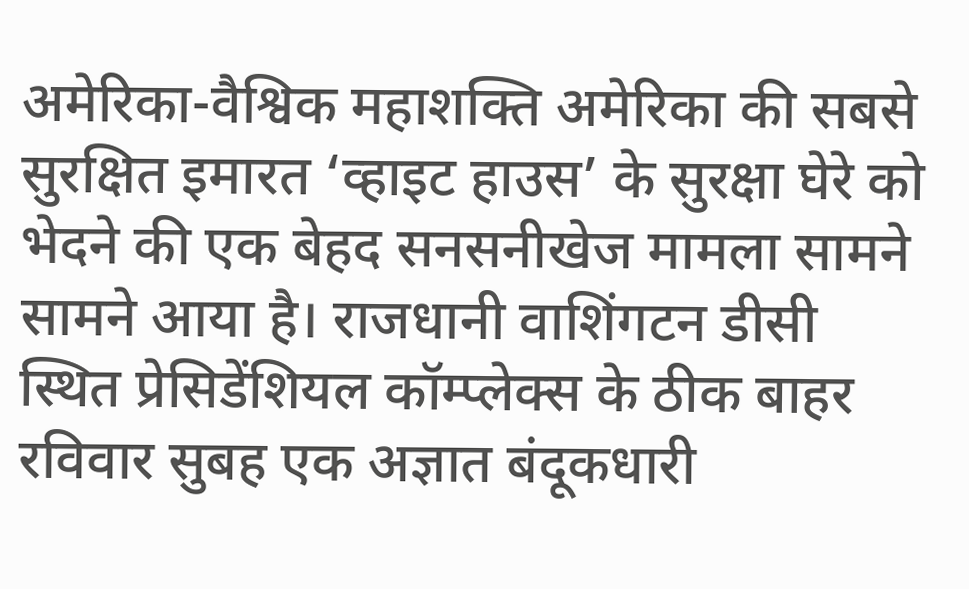अमेरिका-वैश्विक महाशक्ति अमेरिका की सबसे सुरक्षित इमारत ‘व्हाइट हाउस’ के सुरक्षा घेरे को भेदने की एक बेहद सनसनीखेज मामला सामने सामने आया है। राजधानी वाशिंगटन डीसी स्थित प्रेसिडेंशियल कॉम्प्लेक्स के ठीक बाहर रविवार सुबह एक अज्ञात बंदूकधारी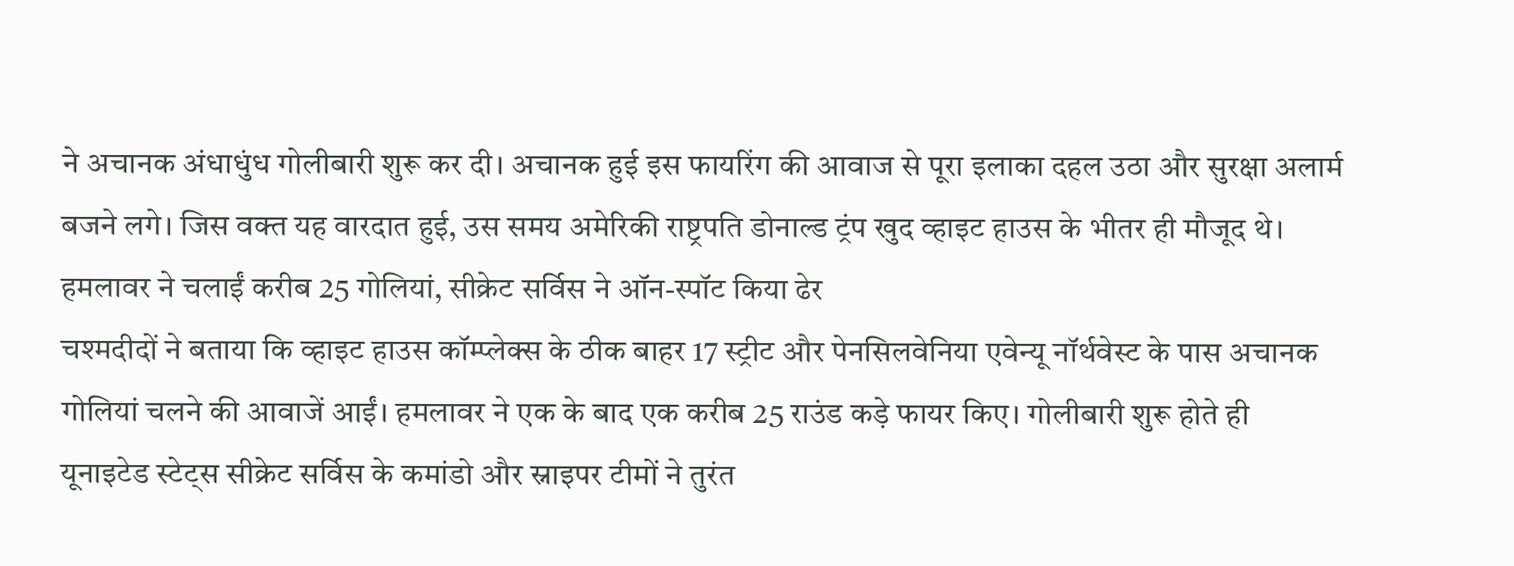ने अचानक अंधाधुंध गोलीबारी शुरू कर दी। अचानक हुई इस फायरिंग की आवाज से पूरा इलाका दहल उठा और सुरक्षा अलार्म बजने लगे। जिस वक्त यह वारदात हुई, उस समय अमेरिकी राष्ट्रपति डोनाल्ड ट्रंप खुद व्हाइट हाउस के भीतर ही मौजूद थे।
हमलावर ने चलाईं करीब 25 गोलियां, सीक्रेट सर्विस ने ऑन-स्पॉट किया ढेर
चश्मदीदों ने बताया कि व्हाइट हाउस कॉम्प्लेक्स के ठीक बाहर 17 स्ट्रीट और पेनसिलवेनिया एवेन्यू नॉर्थवेस्ट के पास अचानक गोलियां चलने की आवाजें आईं। हमलावर ने एक के बाद एक करीब 25 राउंड कड़े फायर किए। गोलीबारी शुरू होते ही यूनाइटेड स्टेट्स सीक्रेट सर्विस के कमांडो और स्नाइपर टीमों ने तुरंत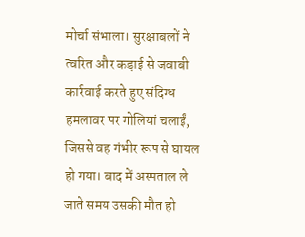मोर्चा संभाला। सुरक्षाबलों ने त्वरित और कड़ाई से जवाबी कार्रवाई करते हुए संदिग्ध हमलावर पर गोलियां चलाईं, जिससे वह गंभीर रूप से घायल हो गया। बाद में अस्पताल ले जाते समय उसकी मौत हो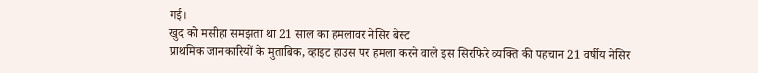गई।
खुद को मसीहा समझता था 21 साल का हमलावर नेसिर बेस्ट
प्राथमिक जानकारियों के मुताबिक, व्हाइट हाउस पर हमला करने वाले इस सिरफिरे व्यक्ति की पहचान 21 वर्षीय नेसिर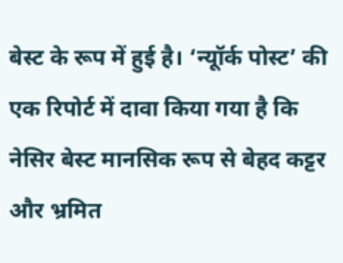बेस्ट के रूप में हुई है। ‘न्यूॉर्क पोस्ट’ की एक रिपोर्ट में दावा किया गया है कि नेसिर बेस्ट मानसिक रूप से बेहद कट्टर और भ्रमित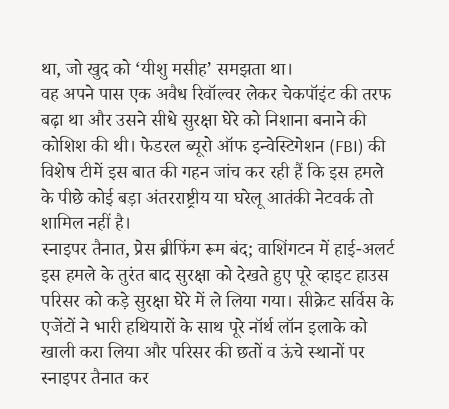था, जो खुद को ‘यीशु मसीह’ समझता था।
वह अपने पास एक अवैध रिवॉल्वर लेकर चेकपॉइंट की तरफ बढ़ा था और उसने सीधे सुरक्षा घेरे को निशाना बनाने की कोशिश की थी। फेडरल ब्यूरो ऑफ इन्वेस्टिगेशन (FBI) की विशेष टीमें इस बात की गहन जांच कर रही हैं कि इस हमले के पीछे कोई बड़ा अंतरराष्ट्रीय या घरेलू आतंकी नेटवर्क तो शामिल नहीं है।
स्नाइपर तैनात, प्रेस ब्रीफिंग रूम बंद; वाशिंगटन में हाई-अलर्ट
इस हमले के तुरंत बाद सुरक्षा को देखते हुए पूरे व्हाइट हाउस परिसर को कड़े सुरक्षा घेरे में ले लिया गया। सीक्रेट सर्विस के एजेंटों ने भारी हथियारों के साथ पूरे नॉर्थ लॉन इलाके को खाली करा लिया और परिसर की छतों व ऊंचे स्थानों पर स्नाइपर तैनात कर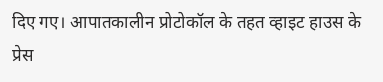दिए गए। आपातकालीन प्रोटोकॉल के तहत व्हाइट हाउस के प्रेस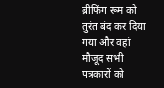ब्रीफिंग रूम को तुरंत बंद कर दिया गया और वहां मौजूद सभी पत्रकारों को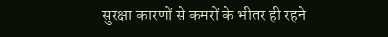सुरक्षा कारणों से कमरों के भीतर ही रहने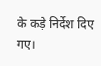के कड़े निर्देश दिए गए।